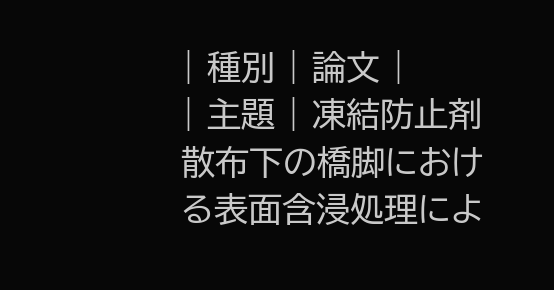| 種別 | 論文 |
| 主題 | 凍結防止剤散布下の橋脚における表面含浸処理によ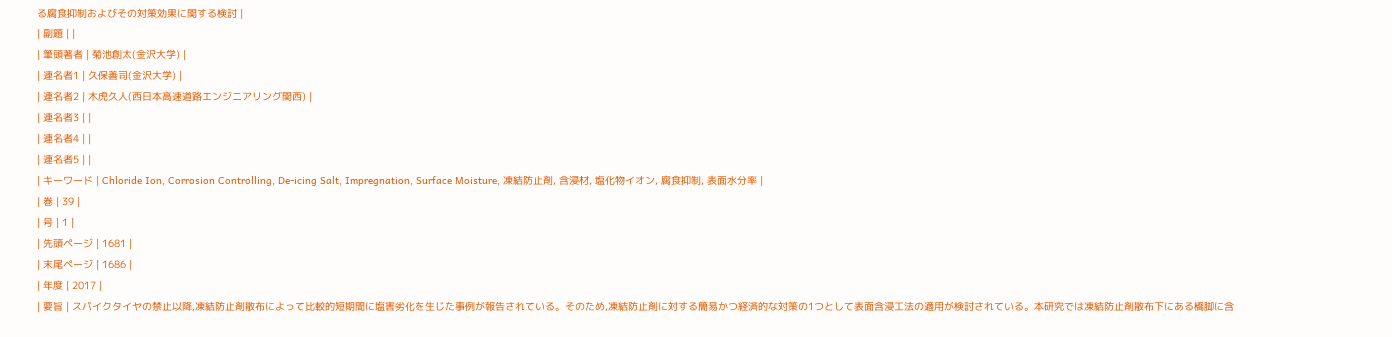る腐食抑制およびその対策効果に関する検討 |
| 副題 | |
| 筆頭著者 | 菊池創太(金沢大学) |
| 連名者1 | 久保善司(金沢大学) |
| 連名者2 | 木虎久人(西日本高速道路エンジニアリング関西) |
| 連名者3 | |
| 連名者4 | |
| 連名者5 | |
| キーワード | Chloride Ion, Corrosion Controlling, De-icing Salt, Impregnation, Surface Moisture, 凍結防止剤, 含浸材, 塩化物イオン, 腐食抑制, 表面水分率 |
| 巻 | 39 |
| 号 | 1 |
| 先頭ページ | 1681 |
| 末尾ページ | 1686 |
| 年度 | 2017 |
| 要旨 | スパイクタイヤの禁止以降,凍結防止剤散布によって比較的短期間に塩害劣化を生じた事例が報告されている。そのため,凍結防止剤に対する簡易かつ経済的な対策の1つとして表面含浸工法の適用が検討されている。本研究では凍結防止剤散布下にある橋脚に含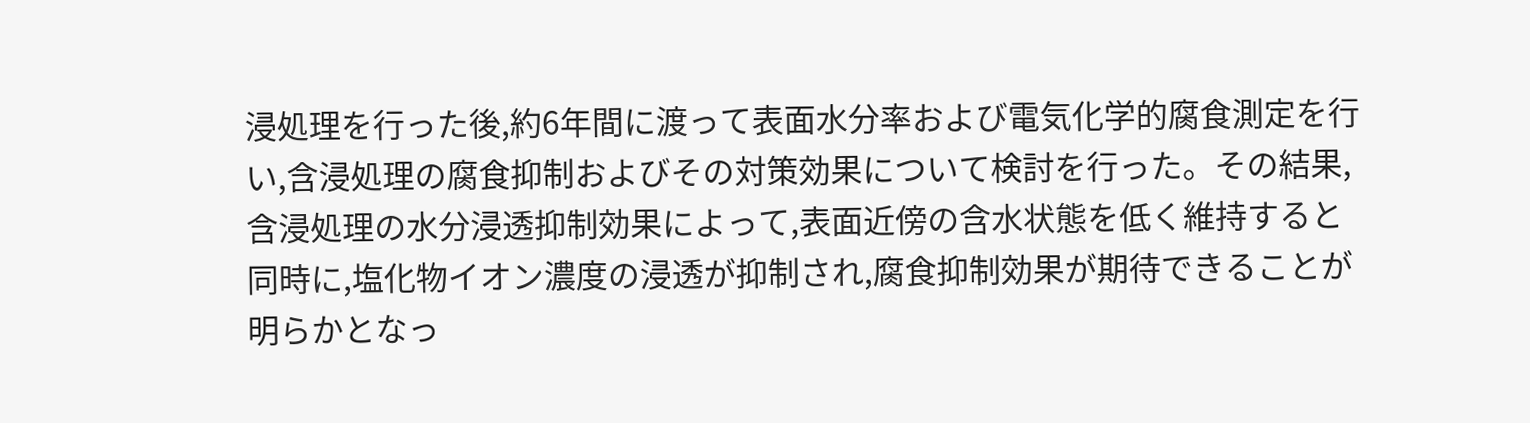浸処理を行った後,約6年間に渡って表面水分率および電気化学的腐食測定を行い,含浸処理の腐食抑制およびその対策効果について検討を行った。その結果,含浸処理の水分浸透抑制効果によって,表面近傍の含水状態を低く維持すると同時に,塩化物イオン濃度の浸透が抑制され,腐食抑制効果が期待できることが明らかとなっ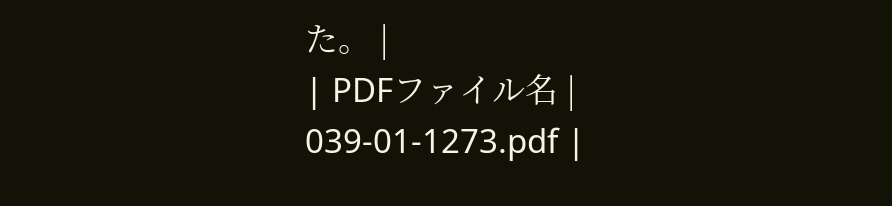た。 |
| PDFファイル名 | 039-01-1273.pdf |